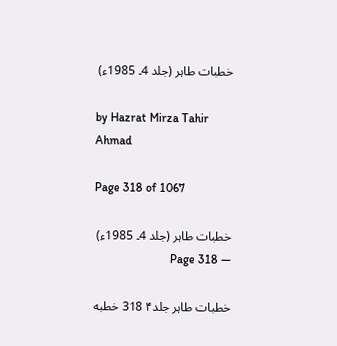خطبات طاہر (جلد 4۔ 1985ء)

by Hazrat Mirza Tahir Ahmad

Page 318 of 1067

خطبات طاہر (جلد 4۔ 1985ء) — Page 318

خطبات طاہر جلد۴ 318 خطبه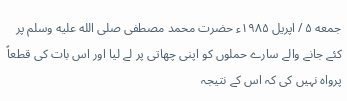جمعه ۵ / اپریل ۱۹۸۵ء حضرت محمد مصطفی صلى الله عليه وسلم پر کئے جانے والے سارے حملوں کو اپنی چھاتی پر لے لیا اور اس بات کی قطعاً پرواہ نہیں کی کہ اس کے نتیجہ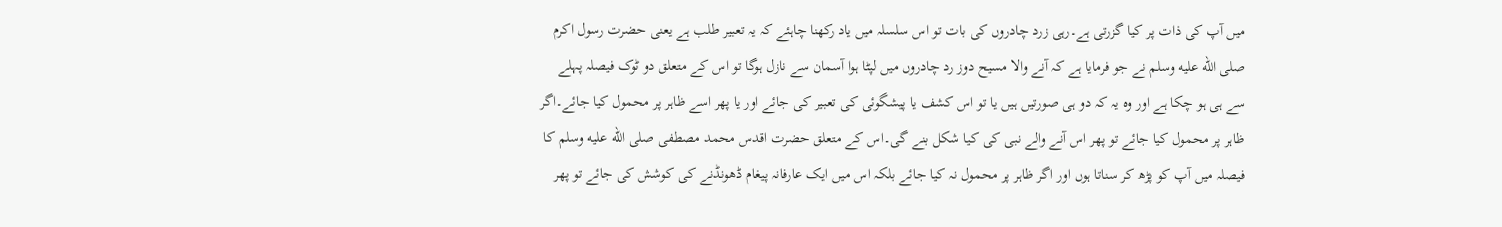میں آپ کی ذات پر کیا گزرتی ہے۔رہی زرد چادروں کی بات تو اس سلسلہ میں یاد رکھنا چاہئے کہ یہ تعبیر طلب ہے یعنی حضرت رسول اکرم صلى الله عليه وسلم نے جو فرمایا ہے کہ آنے والا مسیح دوز رد چادروں میں لپٹا ہوا آسمان سے نازل ہوگا تو اس کے متعلق دو ٹوک فیصلہ پہلے سے ہی ہو چکا ہے اور وہ یہ کہ دو ہی صورتیں ہیں یا تو اس کشف یا پیشگوئی کی تعبیر کی جائے اور یا پھر اسے ظاہر پر محمول کیا جائے۔اگر ظاہر پر محمول کیا جائے تو پھر اس آنے والے نبی کی کیا شکل بنے گی۔اس کے متعلق حضرت اقدس محمد مصطفی صلى الله عليه وسلم کا فیصلہ میں آپ کو پڑھ کر سناتا ہوں اور اگر ظاہر پر محمول نہ کیا جائے بلکہ اس میں ایک عارفانہ پیغام ڈھونڈنے کی کوشش کی جائے تو پھر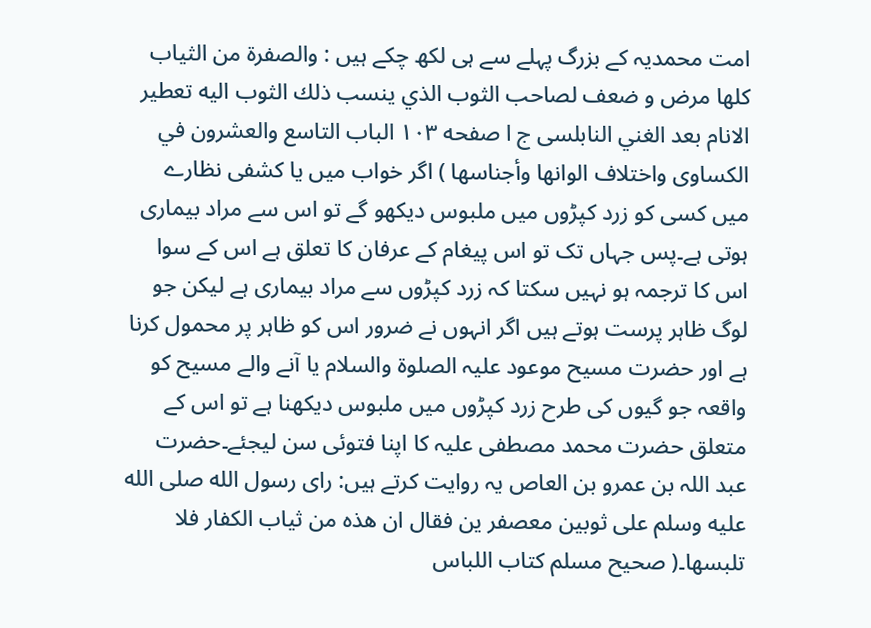امت محمدیہ کے بزرگ پہلے سے ہی لکھ چکے ہیں : والصفرة من الثياب كلها مرض و ضعف لصاحب الثوب الذي ينسب ذلك الثوب اليه تعطیر الانام بعد الغني النابلسی ج ا صفحه ۱۰۳ الباب التاسع والعشرون في الكساوى واختلاف الوانها وأجناسها ) اگر خواب میں یا کشفی نظارے میں کسی کو زرد کپڑوں میں ملبوس دیکھو گے تو اس سے مراد بیماری ہوتی ہے۔پس جہاں تک تو اس پیغام کے عرفان کا تعلق ہے اس کے سوا اس کا ترجمہ ہو نہیں سکتا کہ زرد کپڑوں سے مراد بیماری ہے لیکن جو لوگ ظاہر پرست ہوتے ہیں اگر انہوں نے ضرور اس کو ظاہر پر محمول کرنا ہے اور حضرت مسیح موعود علیہ الصلوۃ والسلام یا آنے والے مسیح کو واقعہ جو گیوں کی طرح زرد کپڑوں میں ملبوس دیکھنا ہے تو اس کے متعلق حضرت محمد مصطفی علیہ کا اپنا فتوئی سن لیجئے۔حضرت عبد اللہ بن عمرو بن العاص یہ روایت کرتے ہیں: راى رسول الله صلى الله عليه وسلم على ثوبين معصفر ين فقال ان هذه من ثياب الكفار فلا تلبسها۔( صحیح مسلم کتاب اللباس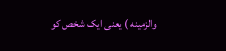والزمینه ) یعنی ایک شخص کو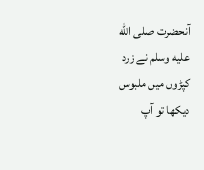آنحضرت صلى الله عليه وسلم نے زرد کپڑوں میں ملبوس دیکھا تو آپ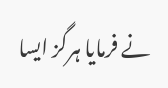نے فرمایا ہرگز ایسا